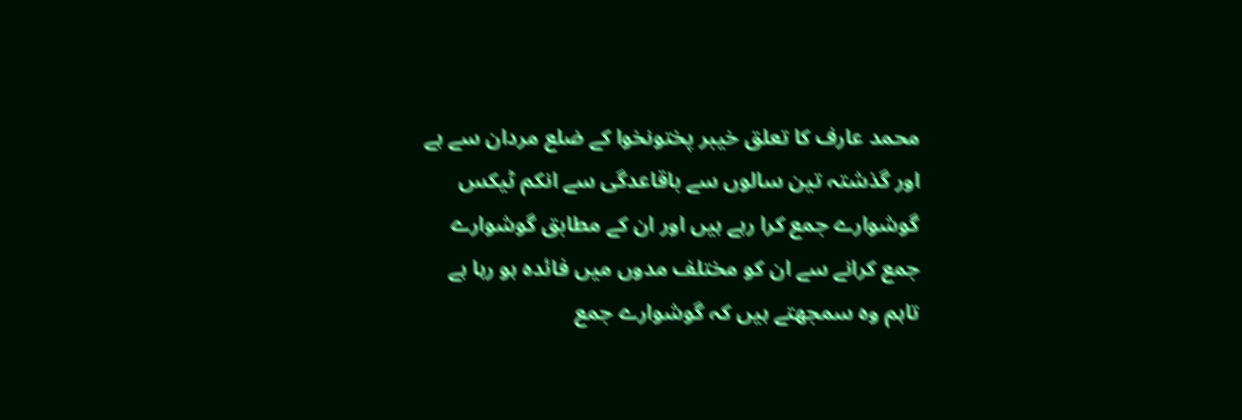محمد عارف کا تعلق خیبر پختونخوا کے ضلع مردان سے ہے اور گذشتہ تین سالوں سے باقاعدگی سے انکم ٹیکس گوشوارے جمع کرا رہے ہیں اور ان کے مطابق گوشوارے جمع کرانے سے ان کو مختلف مدوں میں فائدہ ہو رہا ہے تاہم وہ سمجھتے ہیں کہ گوشوارے جمع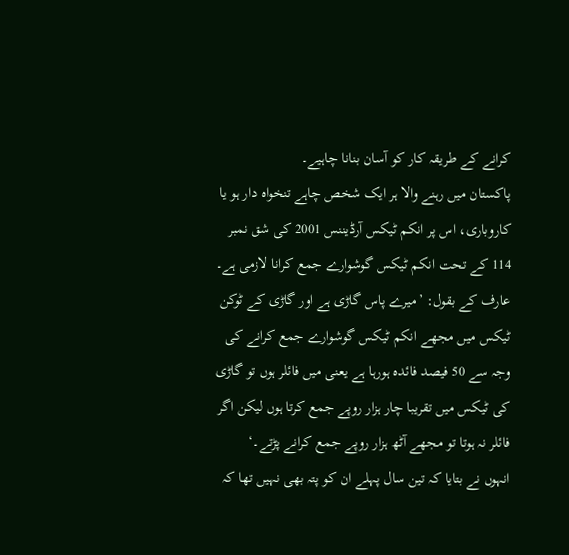کرانے کے طریقہ کار کو آسان بنانا چاہیے۔
پاکستان میں رہنے والا ہر ایک شخص چاہے تنخواہ دار ہو یا کاروباری، اس پر انکم ٹیکس آرڈیننس 2001 کی شق نمبر 114 کے تحت انکم ٹیکس گوشوارے جمع کرانا لازمی ہے۔
عارف کے بقول: ’میرے پاس گاڑی ہے اور گاڑی کے ٹوکن ٹیکس میں مجھے انکم ٹیکس گوشوارے جمع کرانے کی وجہ سے 50 فیصد فائدہ ہورہا ہے یعنی میں فائلر ہوں تو گاڑی کی ٹیکس میں تقریبا چار ہزار روپے جمع کرتا ہوں لیکن اگر فائلر نہ ہوتا تو مجھے آٹھ ہزار روپے جمع کرانے پڑتے۔‘
انہوں نے بتایا کہ تین سال پہلے ان کو پتہ بھی نہیں تھا کہ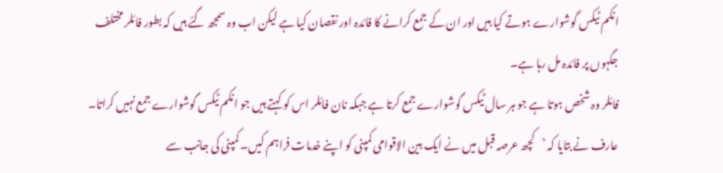انکم ٹیکس گوشوارے ہوتے کیا ہیں اور ان کے جمع کرانے کا فائدہ اور نقصان کیا ہے لیکن اب وہ سمجھ گئے ہیں کہ بطور فائلر مختلف جگہوں پر فائدہ مل رہا ہے۔
فائلر وہ شخص ہوتا ہے جو ہر سال ٹیکس گوشوارے جمع کرتا ہے جبکہ نان فائلر اس کو کہتے ہیں جو انکم ٹیکس گوشوارے جمع نہیں کراتا۔
عارف نے بتایا کہ ’کچھ عرصہ قبل میں نے ایک بین الاقوامی کمپنی کو اپنے خدمات فراہم کیں۔ کمپنی کی جانب سے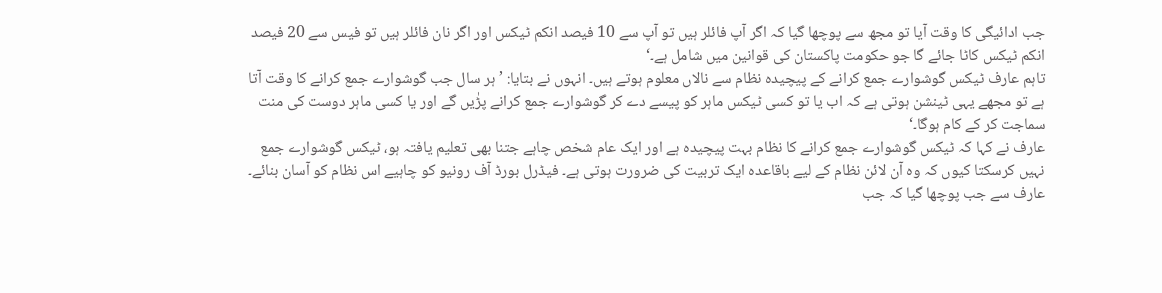جب ادائیگی کا وقت آیا تو مجھ سے پوچھا گیا کہ اگر آپ فائلر ہیں تو آپ سے 10 فیصد انکم ٹیکس اور اگر نان فائلر ہیں تو فیس سے 20 فیصد انکم ٹیکس کاٹا جائے گا جو حکومت پاکستان کی قوانین میں شامل ہے۔‘
تاہم عارف ٹیکس گوشوارے جمع کرانے کے پیچیدہ نظام سے نالاں معلوم ہوتے ہیں۔ انہوں نے بتایا: ’ہر سال جب گوشوارے جمع کرانے کا وقت آتا ہے تو مجھے یہی ٹینشن ہوتی ہے کہ اب یا تو کسی ٹیکس ماہر کو پیسے دے کر گوشوارے جمع کرانے پڑٰیں گے اور یا کسی ماہر دوست کی منت سماجت کر کے کام ہوگا۔‘
عارف نے کہا کہ ٹیکس گوشوارے جمع کرانے کا نظام بہت پیچیدہ ہے اور ایک عام شخص چاہے جتنا بھی تعلیم یافتہ ہو، ٹیکس گوشوارے جمع نہیں کرسکتا کیوں کہ وہ آن لائن نظام کے لیے باقاعدہ ایک تربیت کی ضرورت ہوتی ہے۔ فیڈرل بورڈ آف رونیو کو چاہیے اس نظام کو آسان بنائے۔
عارف سے جب پوچھا گیا کہ جب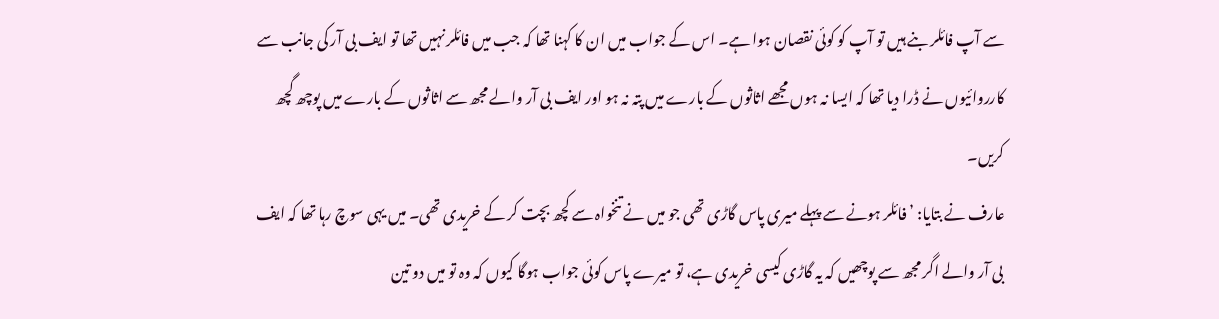سے آپ فائلر بنے ہیں تو آپ کو کوئی نقصان ہوا ہے۔ اس کے جواب میں ان کا کہنا تھا کہ جب میں فائلر نہیں تھا تو ایف بی آر کی جانب سے کارروائیوں نے ڈرا دیا تھا کہ ایسا نہ ہوں مجھے اثاثوں کے بارے میں پتہ نہ ہو اور ایف بی آر والے مجھ سے اثاثوں کے بارے میں پوچھ گچھ کریں۔
عارف نے بتایا: ’فائلر ہونے سے پہلے میری پاس گاڑی تھی جو میں نے تنخواہ سے کچھ بچت کر کے خریدی تھی۔ میں یہی سوچ رہا تھا کہ ایف بی آر والے اگر مجھ سے پوچھیں کہ یہ گاڑی کیسی خریدی ہے، تو میرے پاس کوئی جواب ہوگا کیوں کہ وہ تو میں دو تین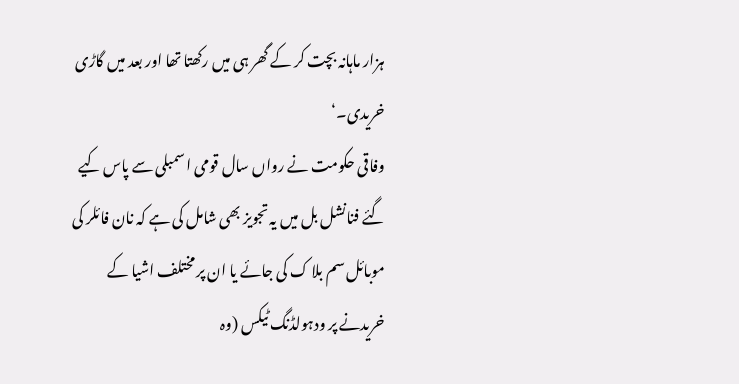ہزار ماہانہ بچت کر کے گھر ہی میں رکھتا تھا اور بعد میں گاڑی خریدی۔‘
وفاقی حکومت نے رواں سال قومی اسمبلی سے پاس کیے گئے فنانشل بل میں یہ تجویز بھی شامل کی ہے کہ نان فائلر کی موبائل سم بلا ک کی جائے یا ان پر مختلف اشیا کے خریدنے پر ودہولڈنگ ٹیکس (وہ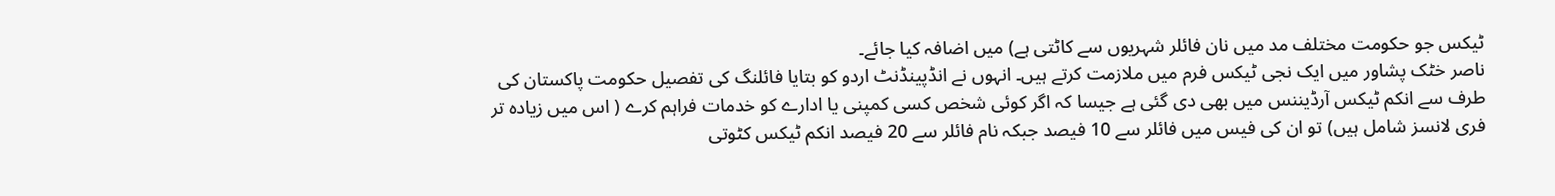ٹیکس جو حکومت مختلف مد میں نان فائلر شہریوں سے کاٹتی ہے) میں اضافہ کیا جائے۔
ناصر خٹک پشاور میں ایک نجی ٹیکس فرم میں ملازمت کرتے ہیں۔ انہوں نے انڈپینڈنٹ اردو کو بتایا فائلنگ کی تفصیل حکومت پاکستان کی طرف سے انکم ٹیکس آرڈیننس میں بھی دی گئی ہے جیسا کہ اگر کوئی شخص کسی کمپنی یا ادارے کو خدمات فراہم کرے ( اس میں زیادہ تر فری لانسز شامل ہیں) تو ان کی فیس میں فائلر سے 10 فیصد جبکہ نام فائلر سے 20 فیصد انکم ٹیکس کٹوتی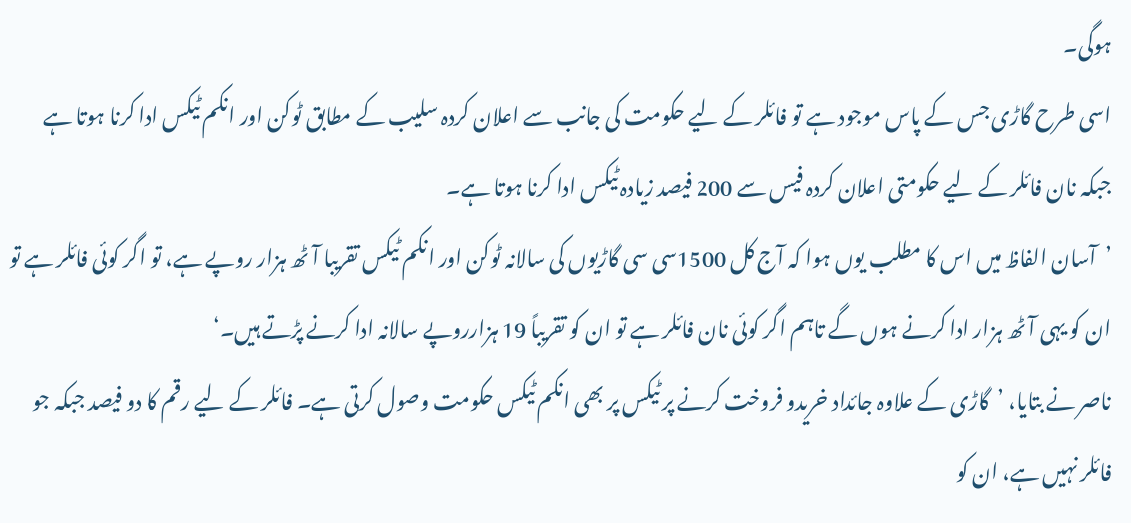ہوگی۔
اسی طرح گاڑی جس کے پاس موجود ہے تو فائلر کے لیے حکومت کی جانب سے اعلان کردہ سلیب کے مطابق ٹوکن اور انکم ٹیکس ادا کرنا ہوتا ہے جبکہ نان فائلر کے لیے حکومتی اعلان کردہ فیس سے 200 فیصد زیادہ ٹیکس ادا کرنا ہوتا ہے۔
’آسان الفاظ میں اس کا مطلب یوں ہوا کہ آج کل 1500سی سی گاڑیوں کی سالانہ ٹوکن اور انکم ٹیکس تقریبا آٹھ ہزار روپے ہے، تو اگر کوئی فائلر ہے تو ان کو یہی آٹھ ہزار ادا کرنے ہوں گے تاہم اگر کوئی نان فائلر ہے تو ان کو تقریباً 19 ہزارروپے سالانہ ادا کرنے پڑتے ہیں۔‘
ناصر نے بتایا، ’گاڑی کے علاوہ جائداد خریدو فروخت کرنے پر ٹیکس پر بھی انکم ٹیکس حکومت وصول کرتی ہے۔ فائلر کے لیے رقم کا دو فیصد جبکہ جو فائلر نہیں ہے، ان کو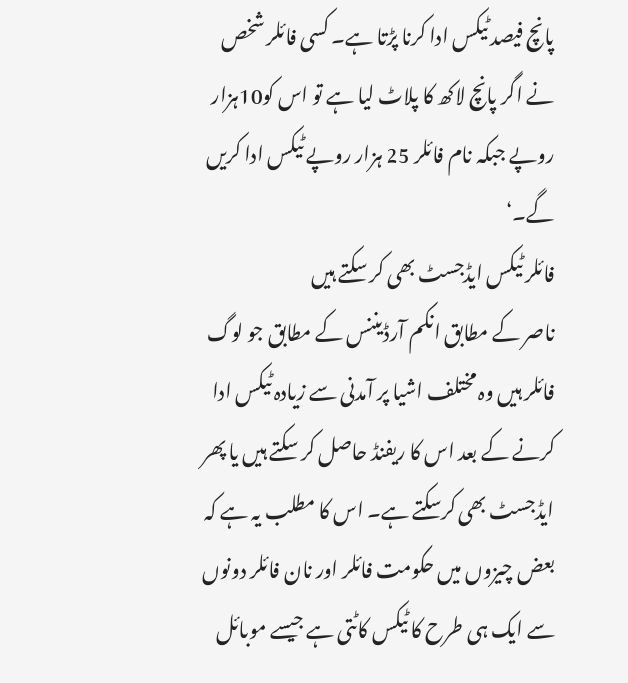پانچ فیصد ٹیکس ادا کرنا پڑتا ہے۔ کسی فائلر شخص نے اگر پانچ لاکھ کا پلاٹ لیا ہے تو اس کو10ہزار روپے جبکہ نام فائلر 25 ہزار روپے ٹیکس ادا کریں گے۔‘
فائلر ٹیکس ایڈجسٹ بھی کر سکتے ہیں
ناصر کے مطابق انکم آرڈیننس کے مطابق جو لوگ فائلر ہیں وہ مختلف اشیا پر آمدنی سے زیادہ ٹیکس ادا کرنے کے بعد اس کا ریفنڈ حاصل کر سکتے ہیں یا پھر ایڈجسٹ بھی کرسکتے ہے۔ اس کا مطلب یہ ہے کہ بعض چیزوں میں حکومت فائلر اور نان فائلر دونوں سے ایک ہی طرح کا ٹیکس کاٹتی ہے جیسے موبائل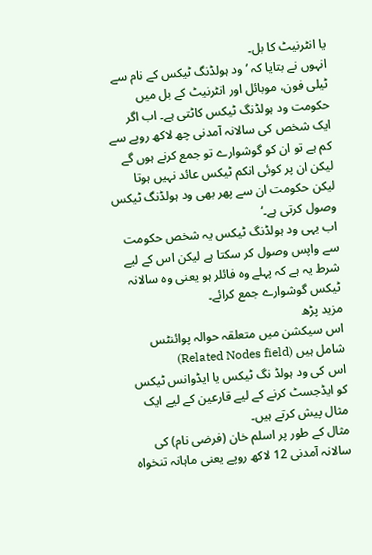یا انٹرنیٹ کا بل۔
انہوں نے بتایا کہ ’ود ہولڈنگ ٹیکس کے نام سے ٹیلی فون، موبائل اور انٹرنیٹ کے بل میں حکومت ود ہولڈنگ ٹیکس کاٹتی ہے۔ اب اگر ایک شخص کی سالانہ آمدنی چھ لاکھ روپے سے کم ہے تو ان کو گوشوارے تو جمع کرنے ہوں گے لیکن ان پر کوئی انکم ٹیکس عائد نہیں ہوتا لیکن حکومت ان سے پھر بھی ود ہولڈنگ ٹیکس وصول کرتی ہے۔‘
اب یہی ود ہولڈنگ ٹیکس یہ شخص حکومت سے واپس وصول کر سکتا ہے لیکن اس کے لیے شرط یہ ہے کہ پہلے وہ فائلر ہو یعنی وہ سالانہ ٹیکس گوشوارے جمع کرائے۔
مزید پڑھ
اس سیکشن میں متعلقہ حوالہ پوائنٹس شامل ہیں (Related Nodes field)
اس کی ود ہولڈ نگ ٹیکس یا ایڈوانس ٹیکس کو ایڈجسٹ کرنے کے لیے قارعین کے لیے ایک مثال پیش کرتے ہیں۔
مثال کے طور پر اسلم خان (فرضی نام) کی سالانہ آمدنی 12 لاکھ روپے یعنی ماہانہ تنخواہ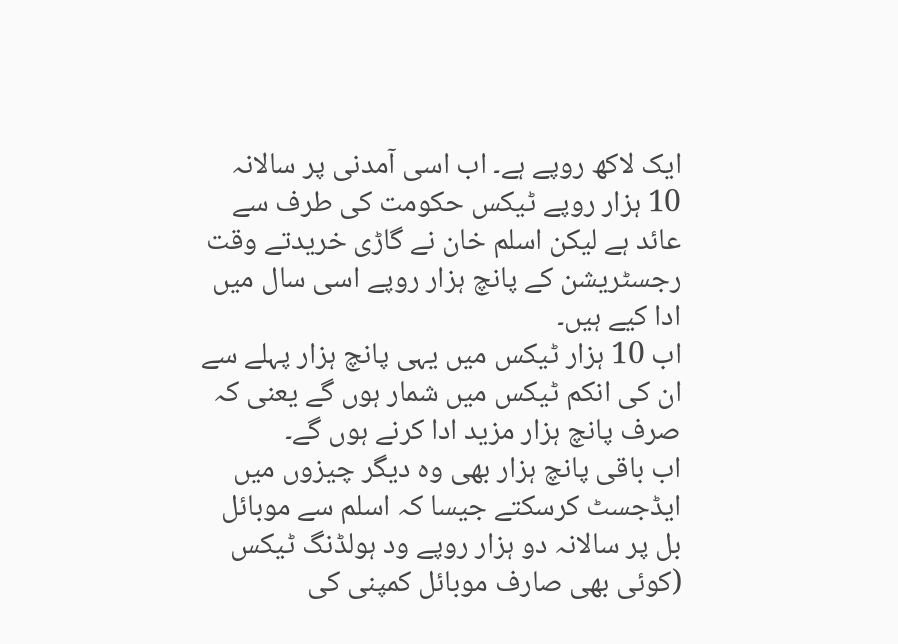ایک لاکھ روپے ہے۔ اب اسی آمدنی پر سالانہ 10 ہزار روپے ٹیکس حکومت کی طرف سے عائد ہے لیکن اسلم خان نے گاڑی خریدتے وقت رجسٹریشن کے پانچ ہزار روپے اسی سال میں ادا کیے ہیں۔
اب 10 ہزار ٹیکس میں یہی پانچ ہزار پہلے سے ان کی انکم ٹیکس میں شمار ہوں گے یعنی کہ صرف پانچ ہزار مزید ادا کرنے ہوں گے۔
اب باقی پانچ ہزار بھی وہ دیگر چیزوں میں ایڈجسٹ کرسکتے جیسا کہ اسلم سے موبائل بل پر سالانہ دو ہزار روپے ود ہولڈنگ ٹیکس (کوئی بھی صارف موبائل کمپنی کی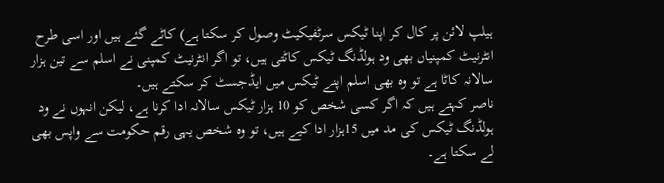ہیلپ لائن پر کال کر اپنا ٹیکس سرٹفیکیٹ وصول کر سکتا ہے) کاٹے گئے ہیں اور اسی طرح انٹرنیٹ کمپنیاں بھی ود ہولڈنگ ٹیکس کاٹتی ہیں، تو اگر انٹرنیٹ کمپنی نے اسلم سے تین ہزار سالانہ کاٹا ہے تو وہ بھی اسلم اپنے ٹیکس میں ایڈجسٹ کر سکتے ہیں۔
ناصر کہتے ہیں کہ اگر کسی شخص کو 10 ہزار ٹیکس سالانہ ادا کرنا ہے، لیکن انہوں نے ود ہولڈنگ ٹیکس کی مد میں 15ہزار ادا کیے ہیں، تو وہ شخص یہی رقم حکومت سے واپس بھی لے سکتا ہے۔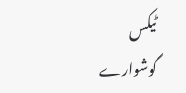ٹیکس گوشوارے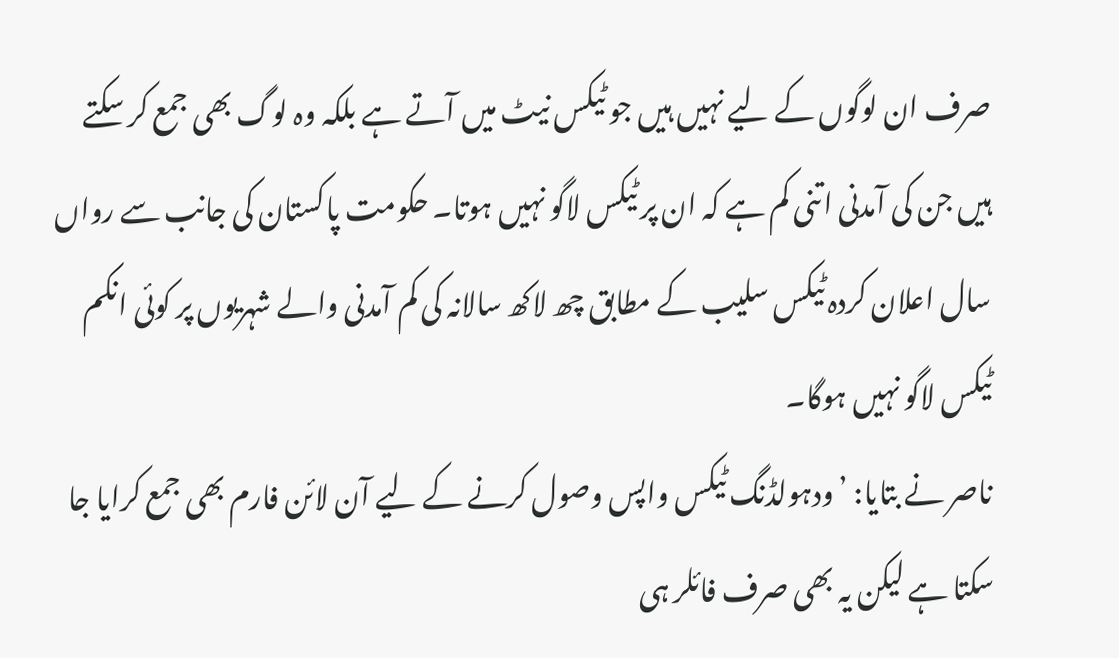صرف ان لوگوں کے لیے نہیں ہیں جو ٹیکس نیٹ میں آتے ہے بلکہ وہ لوگ بھی جمع کر سکتے ہیں جن کی آمدنی اتنی کم ہے کہ ان پر ٹیکس لاگو نہیں ہوتا۔ حکومت پاکستان کی جانب سے رواں سال اعلان کردہ ٹیکس سلیب کے مطابق چھ لاکھ سالانہ کی کم آمدنی والے شہریوں پر کوئی انکم ٹیکس لاگو نہیں ہوگا۔
ناصر نے بتایا: ’ودہولڈنگ ٹیکس واپس وصول کرنے کے لیے آن لائن فارم بھی جمع کرایا جا سکتا ہے لیکن یہ بھی صرف فائلر ہی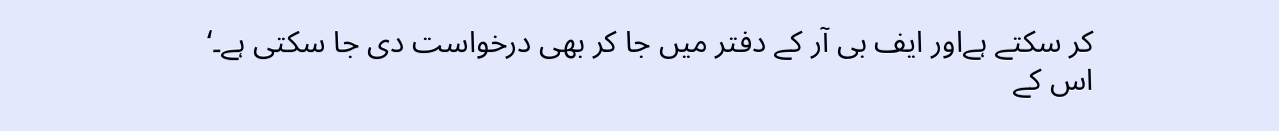کر سکتے ہےاور ایف بی آر کے دفتر میں جا کر بھی درخواست دی جا سکتی ہے۔‘
اس کے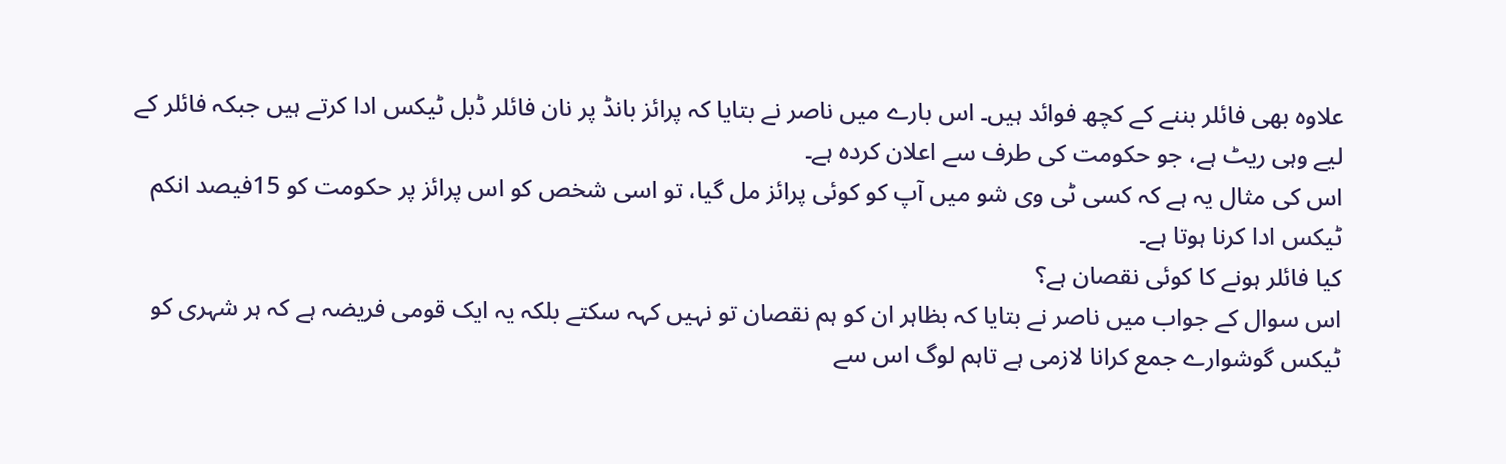علاوہ بھی فائلر بننے کے کچھ فوائد ہیں۔ اس بارے میں ناصر نے بتایا کہ پرائز بانڈ پر نان فائلر ڈبل ٹیکس ادا کرتے ہیں جبکہ فائلر کے لیے وہی ریٹ ہے، جو حکومت کی طرف سے اعلان کردہ ہے۔
اس کی مثال یہ ہے کہ کسی ٹی وی شو میں آپ کو کوئی پرائز مل گیا، تو اسی شخص کو اس پرائز پر حکومت کو 15فیصد انکم ٹیکس ادا کرنا ہوتا ہے۔
کیا فائلر ہونے کا کوئی نقصان ہے؟
اس سوال کے جواب میں ناصر نے بتایا کہ بظاہر ان کو ہم نقصان تو نہیں کہہ سکتے بلکہ یہ ایک قومی فریضہ ہے کہ ہر شہری کو ٹیکس گوشوارے جمع کرانا لازمی ہے تاہم لوگ اس سے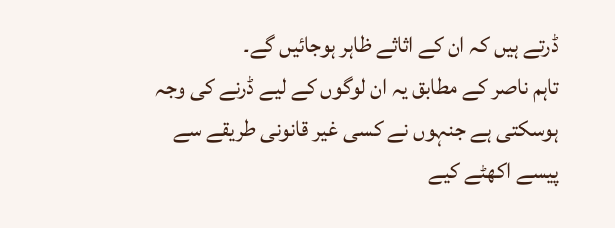ڈرتے ہیں کہ ان کے اثاثے ظاہر ہوجائیں گے۔
تاہم ناصر کے مطابق یہ ان لوگوں کے لیے ڈرنے کی وجہ ہوسکتی ہے جنہوں نے کسی غیر قانونی طریقے سے پیسے اکھٹے کیے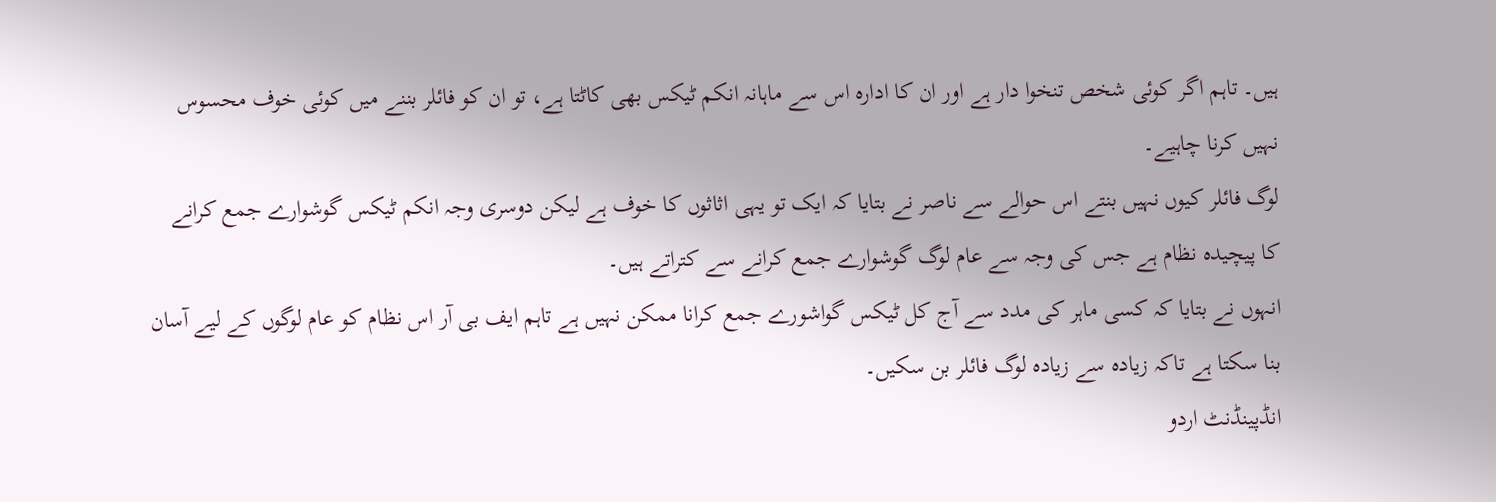ہیں۔ تاہم اگر کوئی شخص تنخوا دار ہے اور ان کا ادارہ اس سے ماہانہ انکم ٹیکس بھی کاٹتا ہے، تو ان کو فائلر بننے میں کوئی خوف محسوس نہیں کرنا چاہیے۔
لوگ فائلر کیوں نہیں بنتے اس حوالے سے ناصر نے بتایا کہ ایک تو یہی اثاثوں کا خوف ہے لیکن دوسری وجہ انکم ٹیکس گوشوارے جمع کرانے کا پیچیدہ نظام ہے جس کی وجہ سے عام لوگ گوشوارے جمع کرانے سے کتراتے ہیں۔
انہوں نے بتایا کہ کسی ماہر کی مدد سے آج کل ٹیکس گواشورے جمع کرانا ممکن نہیں ہے تاہم ایف بی آر اس نظام کو عام لوگوں کے لیے آسان بنا سکتا ہے تاکہ زیادہ سے زیادہ لوگ فائلر بن سکیں۔
انڈپینڈنٹ اردو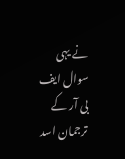نے یہی سوال ایف بی آر کے ترجمان اسد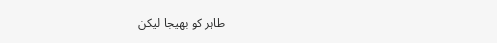طاہر کو بھیجا لیکن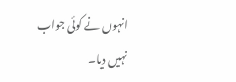انہوں نے کوئی جواب نہیں دیا۔